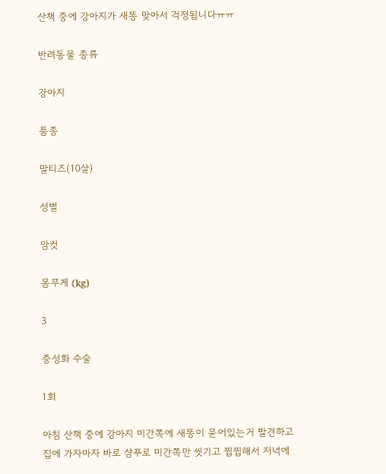산책 중에 강아지가 새똥 맞아서 걱정됩니다ㅠㅠ

반려동물 종류

강아지

품종

말티즈(10살)

성별

암컷

몸무게 (kg)

3

중성화 수술

1회

아침 산책 중에 강아지 미간쪽에 새똥이 묻어있는거 발견하고 집에 가자마자 바로 샴푸로 미간쪽만 씻기고 찝찝해서 저녁에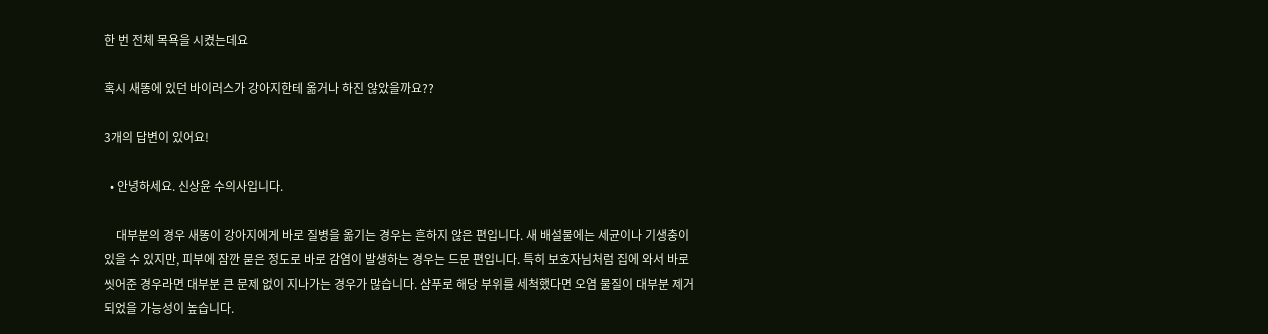한 번 전체 목욕을 시켰는데요

혹시 새똥에 있던 바이러스가 강아지한테 옮거나 하진 않았을까요??

3개의 답변이 있어요!

  • 안녕하세요. 신상윤 수의사입니다.

    대부분의 경우 새똥이 강아지에게 바로 질병을 옮기는 경우는 흔하지 않은 편입니다. 새 배설물에는 세균이나 기생충이 있을 수 있지만, 피부에 잠깐 묻은 정도로 바로 감염이 발생하는 경우는 드문 편입니다. 특히 보호자님처럼 집에 와서 바로 씻어준 경우라면 대부분 큰 문제 없이 지나가는 경우가 많습니다. 샴푸로 해당 부위를 세척했다면 오염 물질이 대부분 제거되었을 가능성이 높습니다.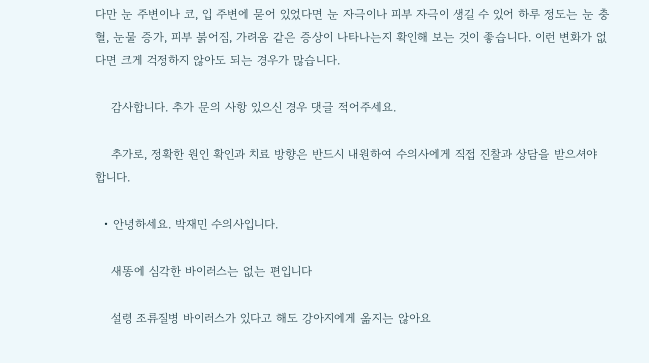다만 눈 주변이나 코, 입 주변에 묻어 있었다면 눈 자극이나 피부 자극이 생길 수 있어 하루 정도는 눈 충혈, 눈물 증가, 피부 붉어짐, 가려움 같은 증상이 나타나는지 확인해 보는 것이 좋습니다. 이런 변화가 없다면 크게 걱정하지 않아도 되는 경우가 많습니다.

    감사합니다. 추가 문의 사항 있으신 경우 댓글 적어주세요.

    추가로, 정확한 원인 확인과 치료 방향은 반드시 내원하여 수의사에게 직접 진찰과 상담을 받으셔야 합니다.

  • 안녕하세요. 박재민 수의사입니다.

    새똥에 심각한 바이러스는 없는 편입니다

    설령 조류질병 바이러스가 있다고 해도 강아지에게 옮지는 않아요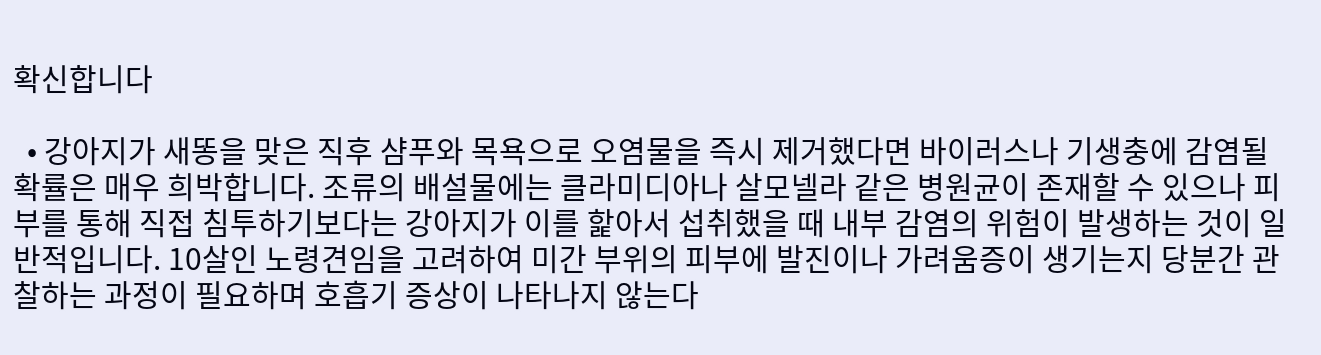확신합니다

  • 강아지가 새똥을 맞은 직후 샴푸와 목욕으로 오염물을 즉시 제거했다면 바이러스나 기생충에 감염될 확률은 매우 희박합니다. 조류의 배설물에는 클라미디아나 살모넬라 같은 병원균이 존재할 수 있으나 피부를 통해 직접 침투하기보다는 강아지가 이를 핥아서 섭취했을 때 내부 감염의 위험이 발생하는 것이 일반적입니다. 10살인 노령견임을 고려하여 미간 부위의 피부에 발진이나 가려움증이 생기는지 당분간 관찰하는 과정이 필요하며 호흡기 증상이 나타나지 않는다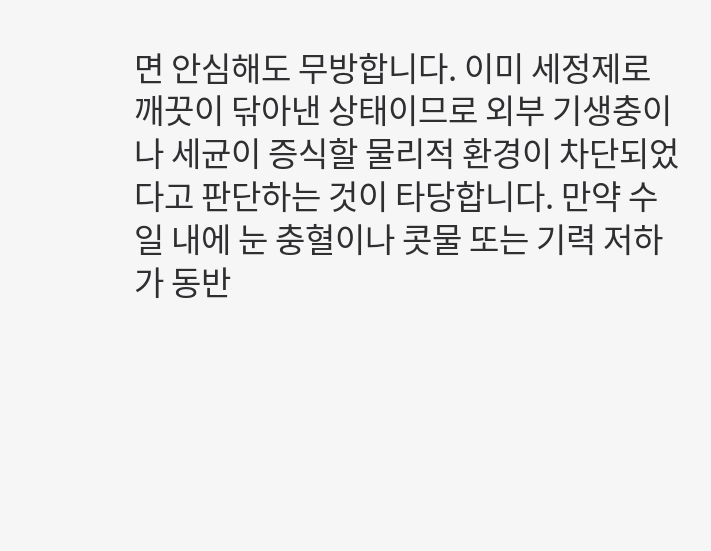면 안심해도 무방합니다. 이미 세정제로 깨끗이 닦아낸 상태이므로 외부 기생충이나 세균이 증식할 물리적 환경이 차단되었다고 판단하는 것이 타당합니다. 만약 수일 내에 눈 충혈이나 콧물 또는 기력 저하가 동반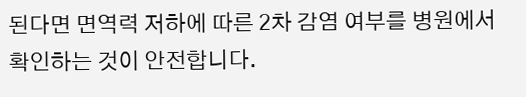된다면 면역력 저하에 따른 2차 감염 여부를 병원에서 확인하는 것이 안전합니다.